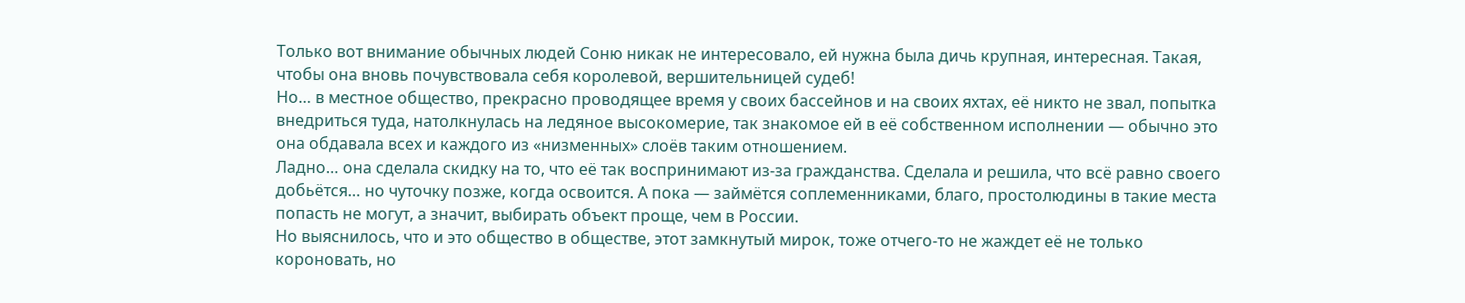Только вот внимание обычных людей Соню никак не интересовало, ей нужна была дичь крупная, интересная. Такая, чтобы она вновь почувствовала себя королевой, вершительницей судеб!
Но… в местное общество, прекрасно проводящее время у своих бассейнов и на своих яхтах, её никто не звал, попытка внедриться туда, натолкнулась на ледяное высокомерие, так знакомое ей в её собственном исполнении — обычно это она обдавала всех и каждого из «низменных» слоёв таким отношением.
Ладно… она сделала скидку на то, что её так воспринимают из-за гражданства. Сделала и решила, что всё равно своего добьётся… но чуточку позже, когда освоится. А пока — займётся соплеменниками, благо, простолюдины в такие места попасть не могут, а значит, выбирать объект проще, чем в России.
Но выяснилось, что и это общество в обществе, этот замкнутый мирок, тоже отчего-то не жаждет её не только короновать, но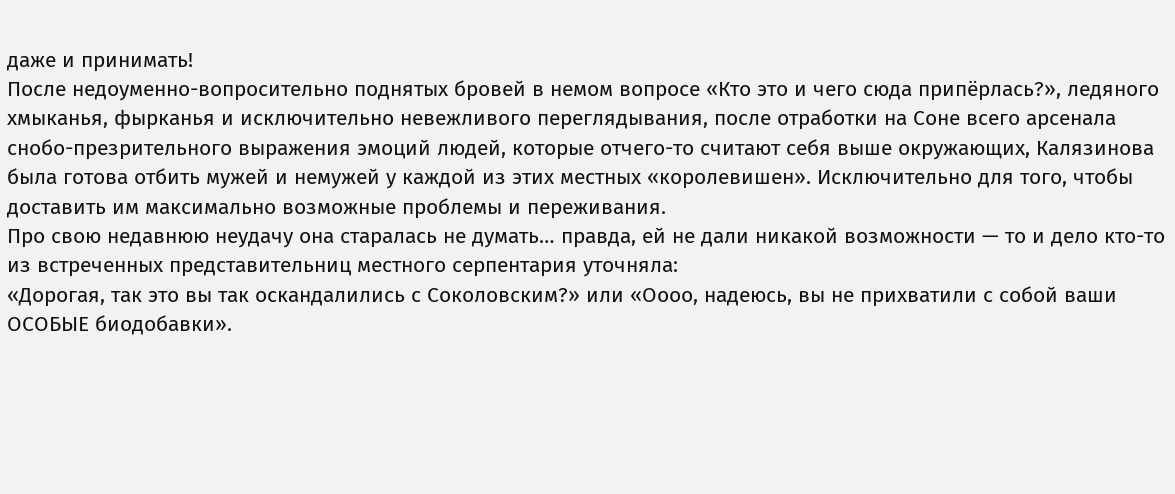даже и принимать!
После недоуменно-вопросительно поднятых бровей в немом вопросе «Кто это и чего сюда припёрлась?», ледяного хмыканья, фырканья и исключительно невежливого переглядывания, после отработки на Соне всего арсенала снобо-презрительного выражения эмоций людей, которые отчего-то считают себя выше окружающих, Калязинова была готова отбить мужей и немужей у каждой из этих местных «королевишен». Исключительно для того, чтобы доставить им максимально возможные проблемы и переживания.
Про свою недавнюю неудачу она старалась не думать… правда, ей не дали никакой возможности — то и дело кто-то из встреченных представительниц местного серпентария уточняла:
«Дорогая, так это вы так оскандалились с Соколовским?» или «Оооо, надеюсь, вы не прихватили с собой ваши ОСОБЫЕ биодобавки».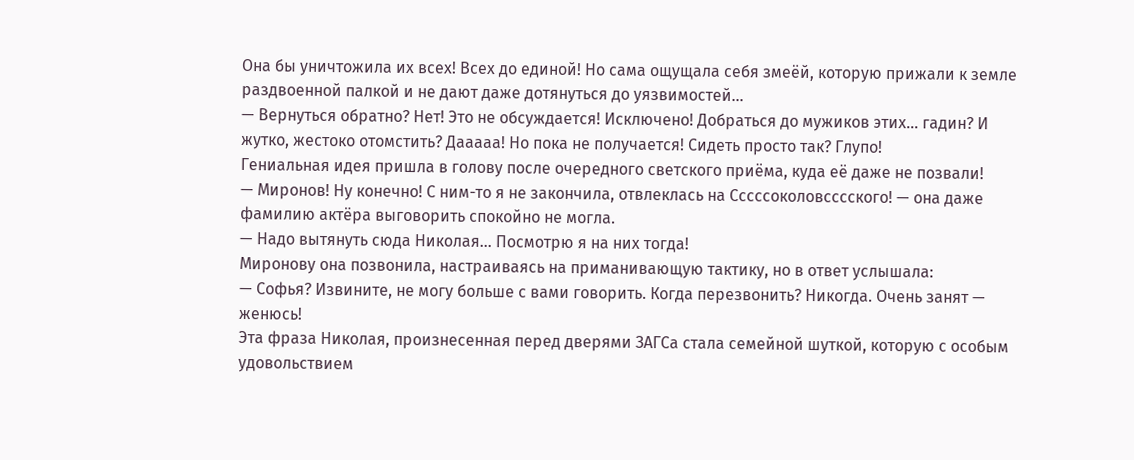Она бы уничтожила их всех! Всех до единой! Но сама ощущала себя змеёй, которую прижали к земле раздвоенной палкой и не дают даже дотянуться до уязвимостей…
— Вернуться обратно? Нет! Это не обсуждается! Исключено! Добраться до мужиков этих… гaдин? И жутко, жестоко отомстить? Дааааа! Но пока не получается! Сидеть просто так? Глупо!
Гениальная идея пришла в голову после очередного светского приёма, куда её даже не позвали!
— Миронов! Ну конечно! С ним-то я не закончила, отвлеклась на Сссссоколовсссского! — она даже фамилию актёра выговорить спокойно не могла.
— Надо вытянуть сюда Николая… Посмотрю я на них тогда!
Миронову она позвонила, настраиваясь на приманивающую тактику, но в ответ услышала:
— Софья? Извините, не могу больше с вами говорить. Когда перезвонить? Никогда. Очень занят — женюсь!
Эта фраза Николая, произнесенная перед дверями ЗАГСа стала семейной шуткой, которую с особым удовольствием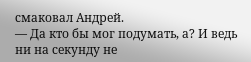смаковал Андрей.
— Да кто бы мог подумать, а? И ведь ни на секунду не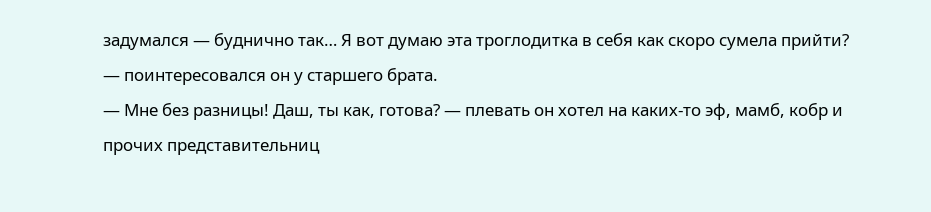задумался — буднично так… Я вот думаю эта троглодитка в себя как скоро сумела прийти? — поинтересовался он у старшего брата.
— Мне без разницы! Даш, ты как, готова? — плевать он хотел на каких-то эф, мамб, кобр и прочих представительниц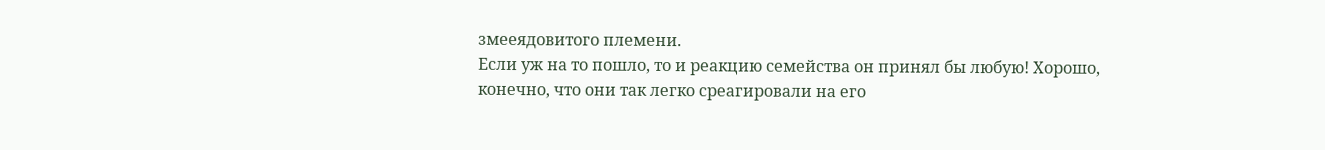змееядовитого племени.
Если уж на то пошло, то и реакцию семейства он принял бы любую! Хорошо, конечно, что они так легко среагировали на его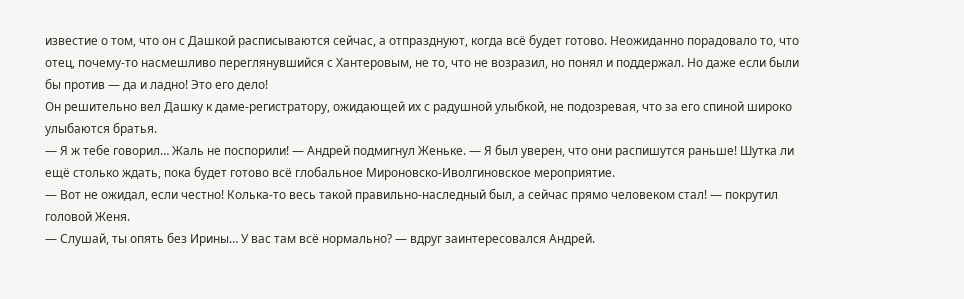известие о том, что он с Дашкой расписываются сейчас, а отпразднуют, когда всё будет готово. Неожиданно порадовало то, что отец, почему-то насмешливо переглянувшийся с Хантеровым, не то, что не возразил, но понял и поддержал. Но даже если были бы против — да и ладно! Это его дело!
Он решительно вел Дашку к даме-регистратору, ожидающей их с радушной улыбкой, не подозревая, что за его спиной широко улыбаются братья.
— Я ж тебе говорил… Жаль не поспорили! — Андрей подмигнул Женьке. — Я был уверен, что они распишутся раньше! Шутка ли ещё столько ждать, пока будет готово всё глобальное Мироновско-Иволгиновское мероприятие.
— Вот не ожидал, если честно! Колька-то весь такой правильно-наследный был, а сейчас прямо человеком стал! — покрутил головой Женя.
— Слушай, ты опять без Ирины… У вас там всё нормально? — вдруг заинтересовался Андрей.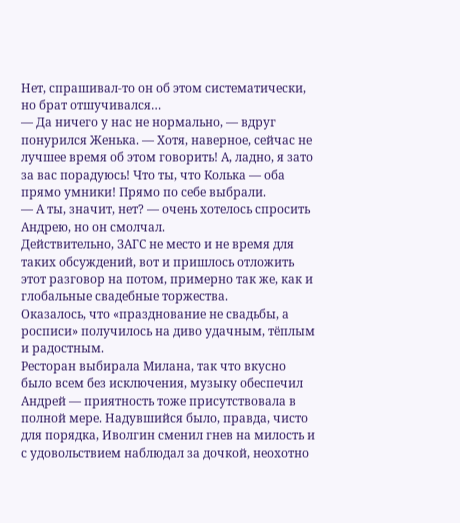Нет, спрашивал-то он об этом систематически, но брат отшучивался…
— Да ничего у нас не нормально, — вдруг понурился Женька. — Хотя, наверное, сейчас не лучшее время об этом говорить! А, ладно, я зато за вас порадуюсь! Что ты, что Колька — оба прямо умники! Прямо по себе выбрали.
— А ты, значит, нет? — очень хотелось спросить Андрею, но он смолчал.
Действительно, ЗАГС не место и не время для таких обсуждений, вот и пришлось отложить этот разговор на потом, примерно так же, как и глобальные свадебные торжества.
Оказалось, что «празднование не свадьбы, а росписи» получилось на диво удачным, тёплым и радостным.
Ресторан выбирала Милана, так что вкусно было всем без исключения, музыку обеспечил Андрей — приятность тоже присутствовала в полной мере. Надувшийся было, правда, чисто для порядка, Иволгин сменил гнев на милость и с удовольствием наблюдал за дочкой, неохотно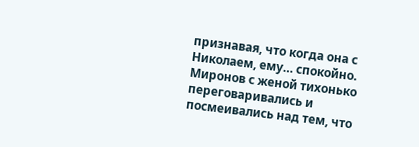признавая, что когда она с Николаем, ему… спокойно.
Миронов с женой тихонько переговаривались и посмеивались над тем, что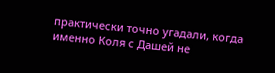практически точно угадали, когда именно Коля с Дашей не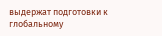выдержат подготовки к глобальному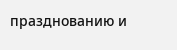празднованию и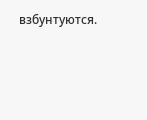взбунтуются.